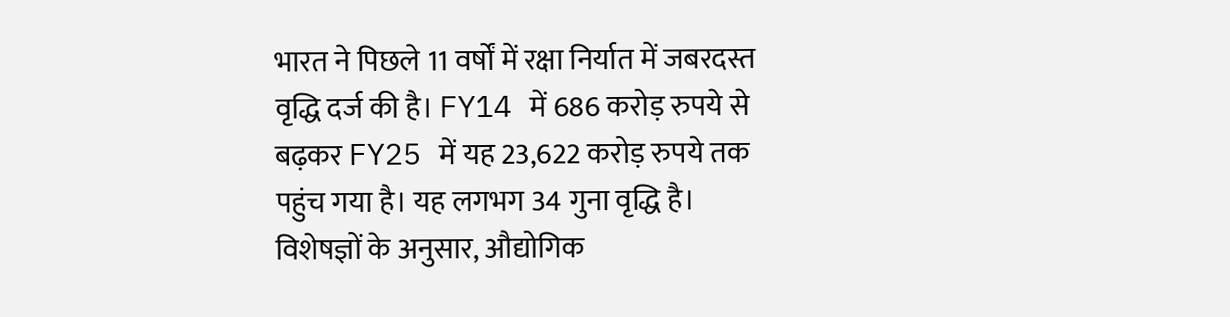भारत ने पिछले 11 वर्षों में रक्षा निर्यात में जबरदस्त वृद्धि दर्ज की है। FY14 में 686 करोड़ रुपये से बढ़कर FY25 में यह 23,622 करोड़ रुपये तक पहुंच गया है। यह लगभग 34 गुना वृद्धि है। विशेषज्ञों के अनुसार, औद्योगिक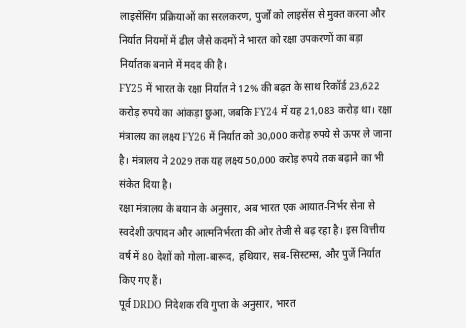लाइसेंसिंग प्रक्रियाओं का सरलकरण, पुर्जों को लाइसेंस से मुक्त करना और निर्यात नियमों में ढील जैसे कदमों ने भारत को रक्षा उपकरणों का बड़ा निर्यातक बनाने में मदद की है।
FY25 में भारत के रक्षा निर्यात ने 12% की बढ़त के साथ रिकॉर्ड 23,622 करोड़ रुपये का आंकड़ा छुआ, जबकि FY24 में यह 21,083 करोड़ था। रक्षा मंत्रालय का लक्ष्य FY26 में निर्यात को 30,000 करोड़ रुपये से ऊपर ले जाना है। मंत्रालय ने 2029 तक यह लक्ष्य 50,000 करोड़ रुपये तक बढ़ाने का भी संकेत दिया है।
रक्षा मंत्रालय के बयान के अनुसार, अब भारत एक आयात-निर्भर सेना से स्वदेशी उत्पादन और आत्मनिर्भरता की ओर तेजी से बढ़ रहा है। इस वित्तीय वर्ष में 80 देशों को गोला-बारूद, हथियार, सब-सिस्टम्स, और पुर्जे निर्यात किए गए हैं।
पूर्व DRDO निदेशक रवि गुप्ता के अनुसार, भारत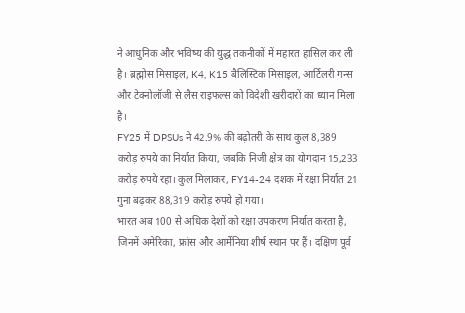ने आधुनिक और भविष्य की युद्ध तकनीकों में महारत हासिल कर ली है। ब्रह्मोस मिसाइल, K4, K15 बैलिस्टिक मिसाइल, आर्टिलरी गन्स और टेक्नोलॉजी से लैस राइफल्स को विदेशी खरीदारों का ध्यान मिला है।
FY25 में DPSUs ने 42.9% की बढ़ोतरी के साथ कुल 8,389 करोड़ रुपये का निर्यात किया, जबकि निजी क्षेत्र का योगदान 15,233 करोड़ रुपये रहा। कुल मिलाकर, FY14-24 दशक में रक्षा निर्यात 21 गुना बढ़कर 88,319 करोड़ रुपये हो गया।
भारत अब 100 से अधिक देशों को रक्षा उपकरण निर्यात करता है, जिनमें अमेरिका, फ्रांस और आर्मेनिया शीर्ष स्थान पर हैं। दक्षिण पूर्व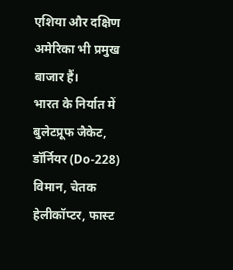एशिया और दक्षिण अमेरिका भी प्रमुख बाजार हैं।
भारत के निर्यात में बुलेटप्रूफ जैकेट, डॉर्नियर (Do-228) विमान, चेतक हेलीकॉप्टर, फास्ट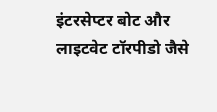इंटरसेप्टर बोट और लाइटवेट टॉरपीडो जैसे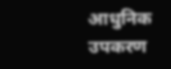आधुनिक उपकरण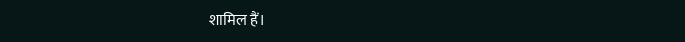शामिल हैं।